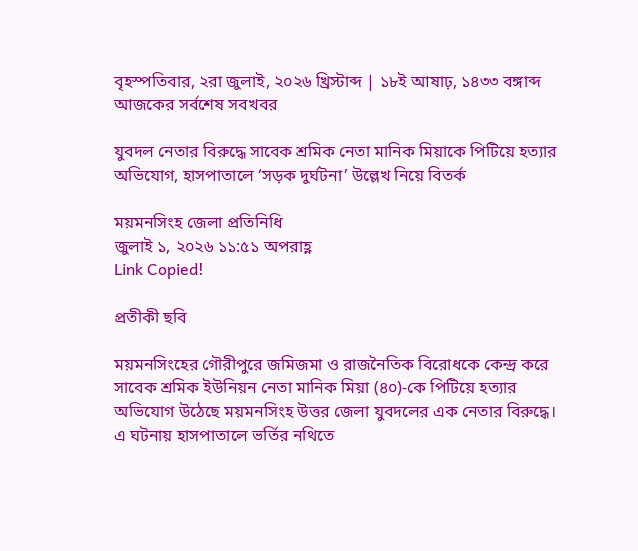বৃহস্পতিবার, ২রা জুলাই, ২০২৬ খ্রিস্টাব্দ | ১৮ই আষাঢ়, ১৪৩৩ বঙ্গাব্দ
আজকের সর্বশেষ সবখবর

যুবদল নেতার বিরুদ্ধে সাবেক শ্রমিক নেতা মানিক মিয়াকে পিটিয়ে হত্যার অভিযোগ, হাসপাতালে ‘সড়ক দুর্ঘটনা’ উল্লেখ নিয়ে বিতর্ক

ময়মনসিংহ জেলা প্রতিনিধি
জুলাই ১, ২০২৬ ১১:৫১ অপরাহ্ণ
Link Copied!

প্রতীকী ছবি

ময়মনসিংহের গৌরীপুরে জমিজমা ও রাজনৈতিক বিরোধকে কেন্দ্র করে সাবেক শ্রমিক ইউনিয়ন নেতা মানিক মিয়া (৪০)-কে পিটিয়ে হত্যার অভিযোগ উঠেছে ময়মনসিংহ উত্তর জেলা যুবদলের এক নেতার বিরুদ্ধে। এ ঘটনায় হাসপাতালে ভর্তির নথিতে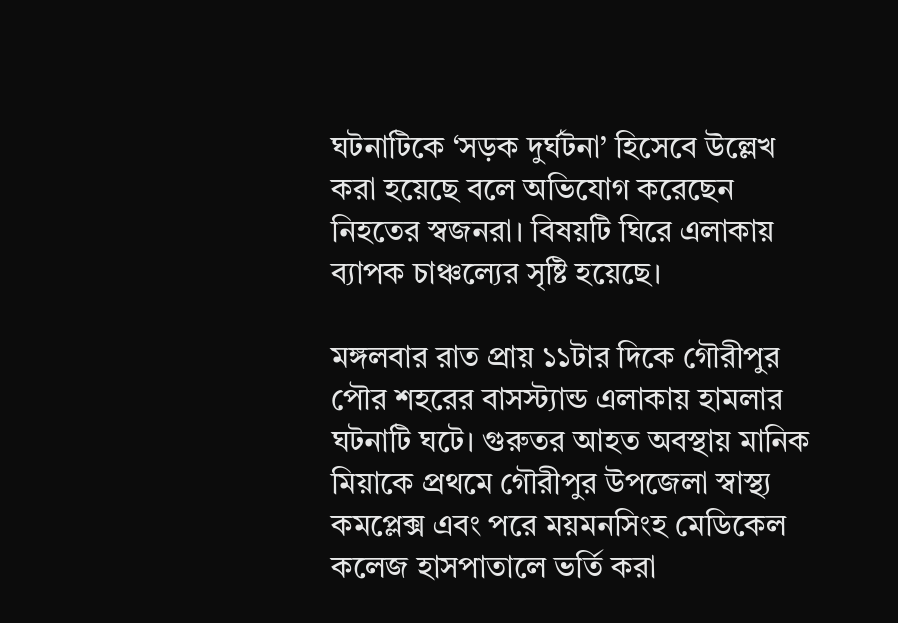ঘটনাটিকে ‘সড়ক দুর্ঘটনা’ হিসেবে উল্লেখ করা হয়েছে বলে অভিযোগ করেছেন নিহতের স্বজনরা। বিষয়টি ঘিরে এলাকায় ব্যাপক চাঞ্চল্যের সৃষ্টি হয়েছে।

মঙ্গলবার রাত প্রায় ১১টার দিকে গৌরীপুর পৌর শহরের বাসস্ট্যান্ড এলাকায় হামলার ঘটনাটি ঘটে। গুরুতর আহত অবস্থায় মানিক মিয়াকে প্রথমে গৌরীপুর উপজেলা স্বাস্থ্য কমপ্লেক্স এবং পরে ময়মনসিংহ মেডিকেল কলেজ হাসপাতালে ভর্তি করা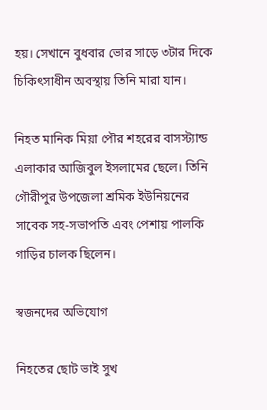হয়। সেখানে বুধবার ভোর সাড়ে ৩টার দিকে চিকিৎসাধীন অবস্থায় তিনি মারা যান।

নিহত মানিক মিয়া পৌর শহরের বাসস্ট্যান্ড এলাকার আজিবুল ইসলামের ছেলে। তিনি গৌরীপুর উপজেলা শ্রমিক ইউনিয়নের সাবেক সহ-সভাপতি এবং পেশায় পালকি গাড়ির চালক ছিলেন।

স্বজনদের অভিযোগ

নিহতের ছোট ভাই সুখ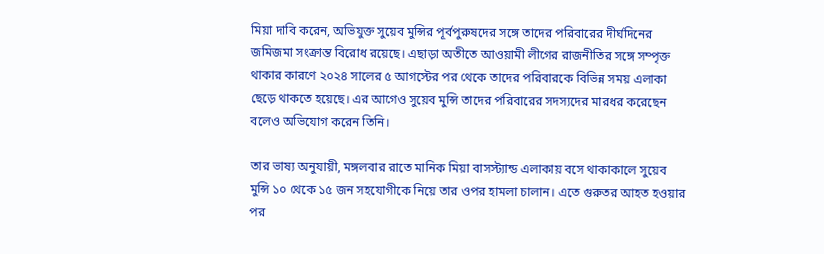মিয়া দাবি করেন, অভিযুক্ত সুয়েব মুন্সির পূর্বপুরুষদের সঙ্গে তাদের পরিবারের দীর্ঘদিনের জমিজমা সংক্রান্ত বিরোধ রয়েছে। এছাড়া অতীতে আওয়ামী লীগের রাজনীতির সঙ্গে সম্পৃক্ত থাকার কারণে ২০২৪ সালের ৫ আগস্টের পর থেকে তাদের পরিবারকে বিভিন্ন সময় এলাকা ছেড়ে থাকতে হয়েছে। এর আগেও সুয়েব মুন্সি তাদের পরিবারের সদস্যদের মারধর করেছেন বলেও অভিযোগ করেন তিনি।

তার ভাষ্য অনুযায়ী, মঙ্গলবার রাতে মানিক মিয়া বাসস্ট্যান্ড এলাকায় বসে থাকাকালে সুয়েব মুন্সি ১০ থেকে ১৫ জন সহযোগীকে নিয়ে তার ওপর হামলা চালান। এতে গুরুতর আহত হওয়ার পর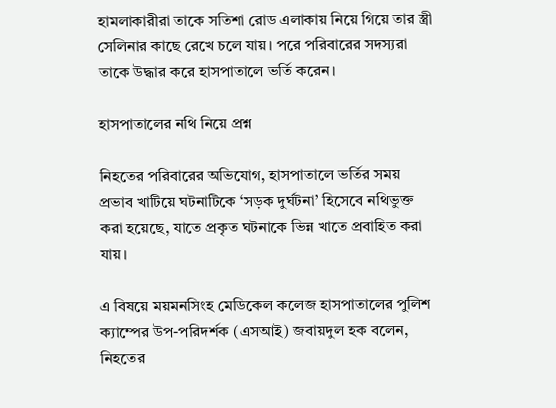হামলাকারীরা তাকে সতিশা রোড এলাকায় নিয়ে গিয়ে তার স্ত্রী সেলিনার কাছে রেখে চলে যায়। পরে পরিবারের সদস্যরা তাকে উদ্ধার করে হাসপাতালে ভর্তি করেন।

হাসপাতালের নথি নিয়ে প্রশ্ন

নিহতের পরিবারের অভিযোগ, হাসপাতালে ভর্তির সময় প্রভাব খাটিয়ে ঘটনাটিকে ‘সড়ক দুর্ঘটনা’ হিসেবে নথিভুক্ত করা হয়েছে, যাতে প্রকৃত ঘটনাকে ভিন্ন খাতে প্রবাহিত করা যায়।

এ বিষয়ে ময়মনসিংহ মেডিকেল কলেজ হাসপাতালের পুলিশ ক্যাম্পের উপ-পরিদর্শক (এসআই) জবায়দুল হক বলেন, নিহতের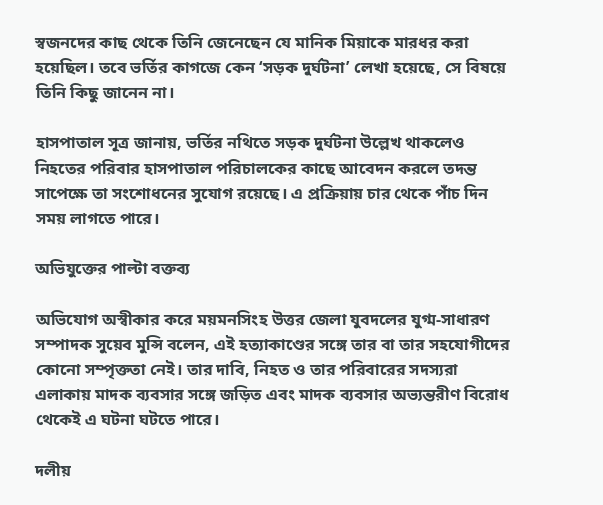স্বজনদের কাছ থেকে তিনি জেনেছেন যে মানিক মিয়াকে মারধর করা হয়েছিল। তবে ভর্তির কাগজে কেন ‘সড়ক দুর্ঘটনা’ লেখা হয়েছে, সে বিষয়ে তিনি কিছু জানেন না।

হাসপাতাল সূত্র জানায়, ভর্তির নথিতে সড়ক দুর্ঘটনা উল্লেখ থাকলেও নিহতের পরিবার হাসপাতাল পরিচালকের কাছে আবেদন করলে তদন্ত সাপেক্ষে তা সংশোধনের সুযোগ রয়েছে। এ প্রক্রিয়ায় চার থেকে পাঁচ দিন সময় লাগতে পারে।

অভিযুক্তের পাল্টা বক্তব্য

অভিযোগ অস্বীকার করে ময়মনসিংহ উত্তর জেলা যুবদলের যুগ্ম-সাধারণ সম্পাদক সুয়েব মুন্সি বলেন, এই হত্যাকাণ্ডের সঙ্গে তার বা তার সহযোগীদের কোনো সম্পৃক্ততা নেই। তার দাবি, নিহত ও তার পরিবারের সদস্যরা এলাকায় মাদক ব্যবসার সঙ্গে জড়িত এবং মাদক ব্যবসার অভ্যন্তরীণ বিরোধ থেকেই এ ঘটনা ঘটতে পারে।

দলীয়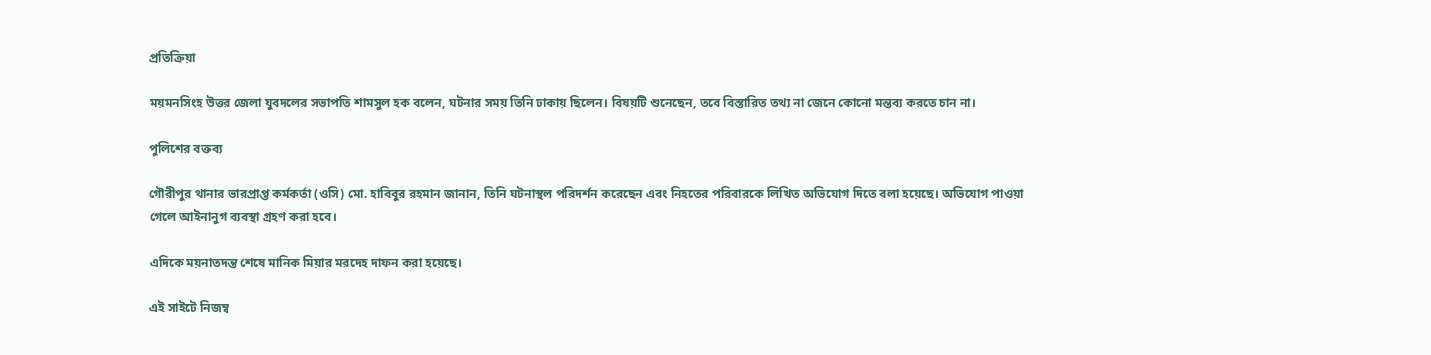প্রতিক্রিয়া

ময়মনসিংহ উত্তর জেলা যুবদলের সভাপতি শামসুল হক বলেন, ঘটনার সময় তিনি ঢাকায় ছিলেন। বিষয়টি শুনেছেন, তবে বিস্তারিত তথ্য না জেনে কোনো মন্তব্য করতে চান না।

পুলিশের বক্তব্য

গৌরীপুর থানার ভারপ্রাপ্ত কর্মকর্তা (ওসি) মো. হাবিবুর রহমান জানান, তিনি ঘটনাস্থল পরিদর্শন করেছেন এবং নিহতের পরিবারকে লিখিত অভিযোগ দিতে বলা হয়েছে। অভিযোগ পাওয়া গেলে আইনানুগ ব্যবস্থা গ্রহণ করা হবে।

এদিকে ময়নাতদন্ত শেষে মানিক মিয়ার মরদেহ দাফন করা হয়েছে।

এই সাইটে নিজম্ব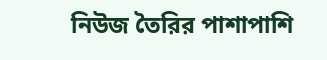নিউজ তৈরির পাশাপাশি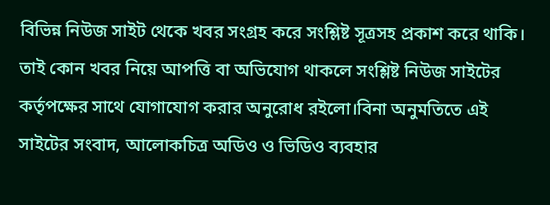বিভিন্ন নিউজ সাইট থেকে খবর সংগ্রহ করে সংশ্লিষ্ট সূত্রসহ প্রকাশ করে থাকি। তাই কোন খবর নিয়ে আপত্তি বা অভিযোগ থাকলে সংশ্লিষ্ট নিউজ সাইটের কর্তৃপক্ষের সাথে যোগাযোগ করার অনুরোধ রইলো।বিনা অনুমতিতে এই সাইটের সংবাদ, আলোকচিত্র অডিও ও ভিডিও ব্যবহার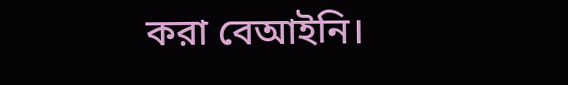করা বেআইনি।